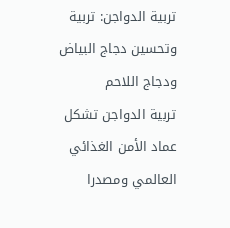تربية الدواجن: تربية وتحسين دجاج البياض ودجاج اللاحم
تربية الدواجن تشكل عماد الأمن الغذائي العالمي ومصدرا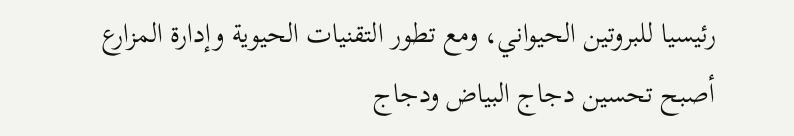رئيسيا للبروتين الحيواني، ومع تطور التقنيات الحيوية وإدارة المزارع أصبح تحسين دجاج البياض ودجاج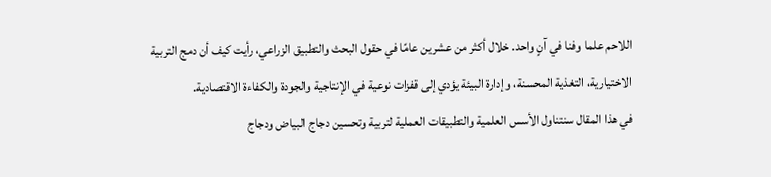اللاحم علما وفنا في آنٍ واحد. خلال أكثر من عشرين عامًا في حقول البحث والتطبيق الزراعي، رأيت كيف أن دمج التربية الاختيارية، التغذية المحسنة، وإدارة البيئة يؤدي إلى قفزات نوعية في الإنتاجية والجودة والكفاءة الاقتصادية.
في هذا المقال سنتناول الأسس العلمية والتطبيقات العملية لتربية وتحسين دجاج البياض ودجاج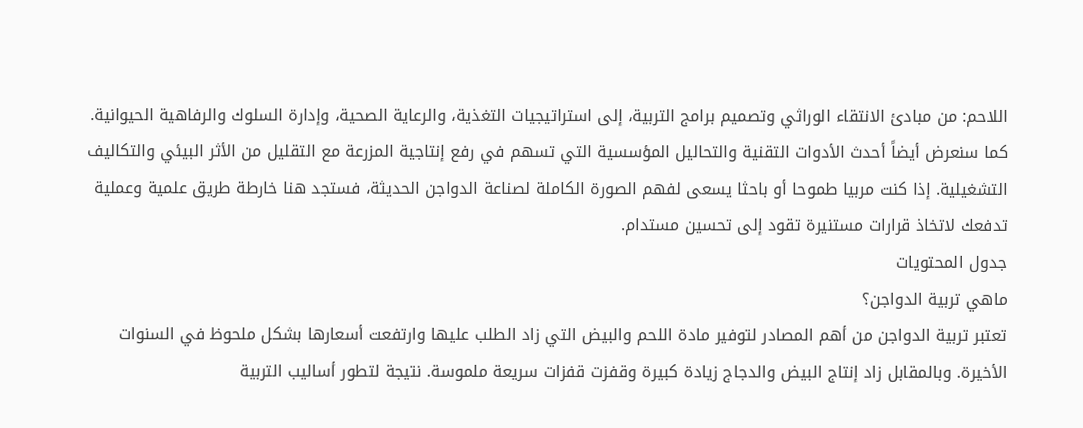اللاحم: من مبادئ الانتقاء الوراثي وتصميم برامج التربية، إلى استراتيجيات التغذية، والرعاية الصحية، وإدارة السلوك والرفاهية الحيوانية. كما سنعرض أيضاً أحدث الأدوات التقنية والتحاليل المؤسسية التي تسهم في رفع إنتاجية المزرعة مع التقليل من الأثر البيئي والتكاليف التشغيلية. إذا كنت مربيا طموحا أو باحثا يسعى لفهم الصورة الكاملة لصناعة الدواجن الحديثة، فستجد هنا خارطة طريق علمية وعملية تدفعك لاتخاذ قرارات مستنيرة تقود إلى تحسين مستدام.
جدول المحتويات
ماهي تربية الدواجن؟
تعتبر تربية الدواجن من أهم المصادر لتوفير مادة اللحم والبيض التي زاد الطلب عليها وارتفعت أسعارها بشكل ملحوظ في السنوات الأخيرة. وبالمقابل زاد إنتاج البيض والدجاج زيادة كبيرة وقفزت قفزات سريعة ملموسة. نتيجة لتطور أساليب التربية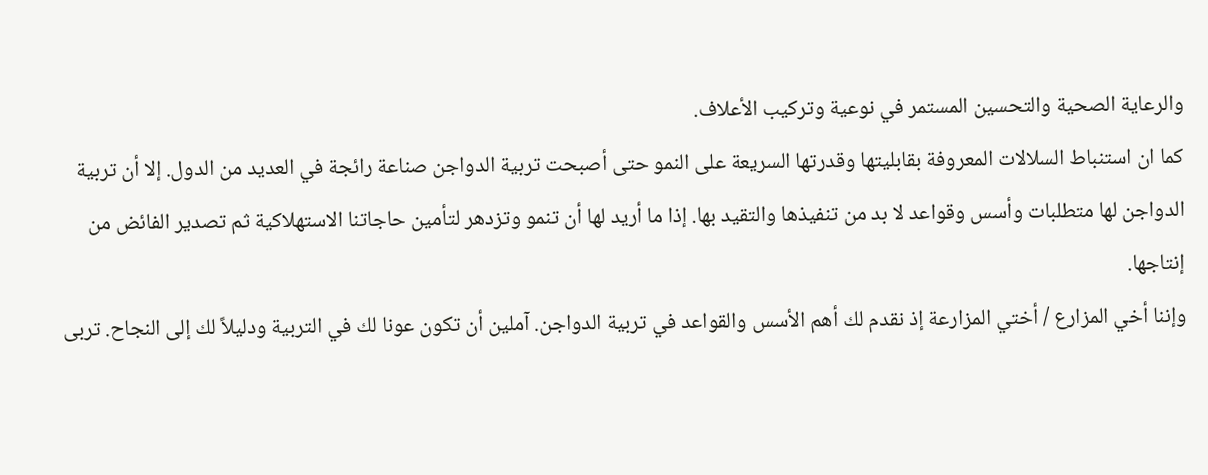والرعاية الصحية والتحسين المستمر في نوعية وتركيب الأعلاف.
كما ان استنباط السلالات المعروفة بقابليتها وقدرتها السريعة على النمو حتى أصبحت تربية الدواجن صناعة رائجة في العديد من الدول. إلا أن تربية الدواجن لها متطلبات وأسس وقواعد لا بد من تنفيذها والتقيد بها. إذا ما أريد لها أن تنمو وتزدهر لتأمين حاجاتنا الاستهلاكية ثم تصدير الفائض من إنتاجها.
وإننا أخي المزارع / أختي المزارعة إذ نقدم لك أهم الأسس والقواعد في تربية الدواجن. آملين أن تكون عونا لك في التربية ودليلاً لك إلى النجاح. تربى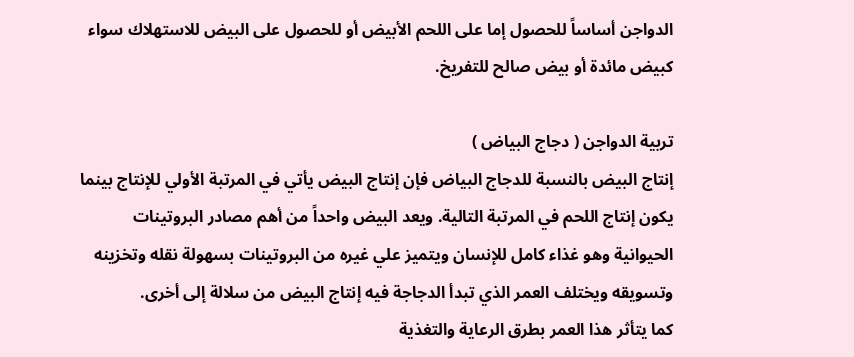الدواجن أساساً للحصول إما على اللحم الأبيض أو للحصول على البيض للاستهلاك سواء كبيض مائدة أو بيض صالح للتفريخ.

تربية الدواجن ( دجاج البياض )
إنتاج البيض بالنسبة للدجاج البياض فإن إنتاج البيض يأتي في المرتبة الأولي للإنتاج بينما يكون إنتاج اللحم في المرتبة التالية. ويعد البيض واحداً من أهم مصادر البروتينات الحيوانية وهو غذاء كامل للإنسان ويتميز علي غيره من البروتينات بسهولة نقله وتخزينه وتسويقه ويختلف العمر الذي تبدأ الدجاجة فيه إنتاج البيض من سلالة إلى أخرى.
كما يتأثر هذا العمر بطرق الرعاية والتغذية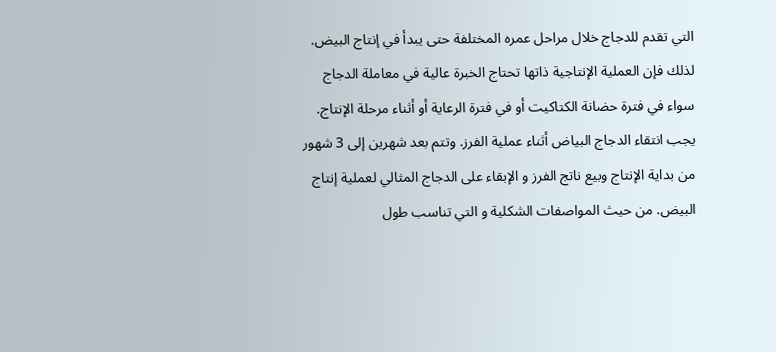التي تقدم للدجاج خلال مراحل عمره المختلفة حتى يبدأ في إنتاج البيض. لذلك فإن العملية الإنتاجية ذاتها تحتاج الخبرة عالية في معاملة الدجاج سواء في فترة حضانة الكتاكيت أو في فترة الرعاية أو أثناء مرحلة الإنتاج.
يجب انتقاء الدجاج البياض أثناء عملية الفرز. وتتم بعد شهرين إلى 3 شهور من بداية الإنتاج وبيع ناتج الفرز و الإبقاء على الدجاج المثالي لعملية إنتاج البيض. من حيث المواصفات الشكلية و التي تناسب طول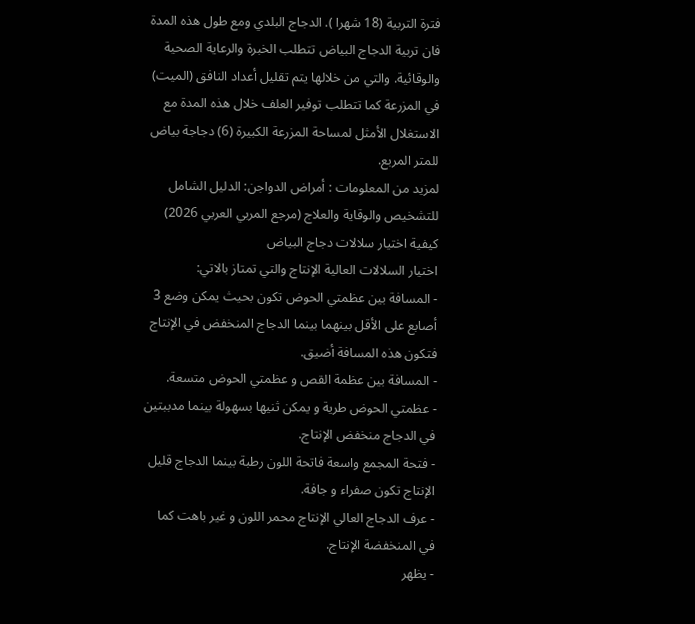فترة التربية (18 شهرا ). الدجاج البلدي ومع طول هذه المدة فان تربية الدجاج البياض تتطلب الخبرة والرعاية الصحية والوقائية. والتي من خلالها يتم تقليل أعداد النافق (الميت) في المزرعة كما تتطلب توفير العلف خلال هذه المدة مع الاستغلال الأمثل لمساحة المزرعة الكبيرة (6) دجاجة بياض للمتر المربع.
لمزيد من المعلومات : أمراض الدواجن: الدليل الشامل للتشخيص والوقاية والعلاج (مرجع المربي العربي 2026)
كيفية اختيار سلالات دجاج البياض
اختيار السلالات العالية الإنتاج والتي تمتاز بالاتي:
- المسافة بين عظمتي الحوض تكون بحيث يمكن وضع 3 أصابع على الأقل بينهما بينما الدجاج المنخفض في الإنتاج فتكون هذه المسافة أضيق.
- المسافة بين عظمة القص و عظمتي الحوض متسعة.
- عظمتي الحوض طرية و يمكن ثنيها بسهولة بينما مدببتين في الدجاج منخفض الإنتاج.
- فتحة المجمع واسعة فاتحة اللون رطبة بينما الدجاج قليل الإنتاج تكون صفراء و جافة.
- عرف الدجاج العالي الإنتاج محمر اللون و غير باهت كما في المنخفضة الإنتاج.
- يظهر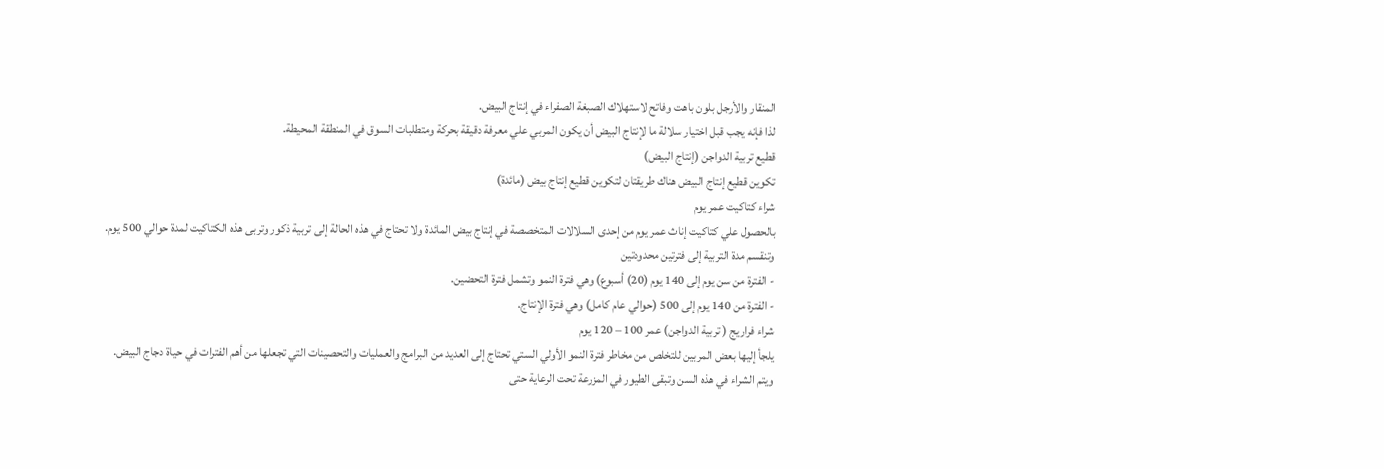المنقار والأرجل بلون باهت وفاتح لاستهلاك الصبغة الصفراء في إنتاج البيض.
لذا فإنه يجب قبل اختيار سلالة ما لإنتاج البيض أن يكون المربي علي معرفة دقيقة بحركة ومتطلبات السوق في المنطقة المحيطة.
قطيع تربية الدواجن (إنتاج البيض)
تكوين قطيع إنتاج البيض هناك طريقتان لتكوين قطيع إنتاج بيض (مائدة)
شراء كتاكيت عمر يوم
بالحصول علي كتاكيت إناث عمر يوم من إحدى السلالات المتخصصة في إنتاج بيض المائدة ولا تحتاج في هذه الحالة إلى تربية ذكور وتربى هذه الكتاكيت لمدة حوالي 500 يوم.
وتنقسم مدة التربية إلى فترتين محدودتين
- الفترة من سن يوم إلى 140 يوم (20) أسبوع) وهي فترة النمو وتشمل فترة التحضين.
- الفترة من 140 يوم إلى 500 (حوالي عام كامل) وهي فترة الإنتاج.
شراء فراريج ( تربية الدواجن) عمر 100 – 120 يوم
يلجأ إليها بعض المربين للتخلص من مخاطر فترة النمو الأولي الستي تحتاج إلى العديد من البرامج والعمليات والتحصينات التي تجعلها من أهم الفترات في حياة دجاج البيض.
ويتم الشراء في هذه السن وتبقى الطيور في المزرعة تحت الرعاية حتى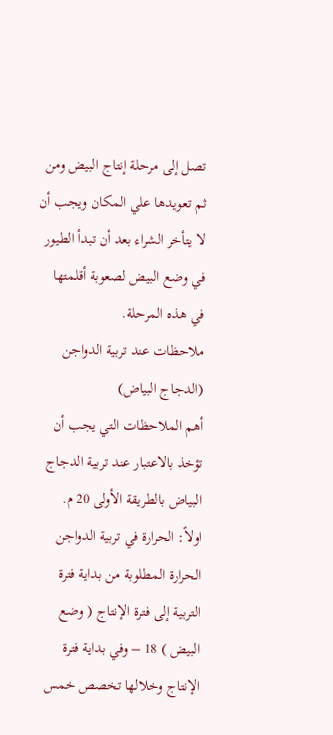تصل إلى مرحلة إنتاج البيض ومن ثم تعويدها علي المكان ويجب أن لا يتأخر الشراء بعد أن تبدأ الطيور في وضع البيض لصعوبة أقلمتها في هذه المرحلة.
ملاحظات عند تربية الدواجن (الدجاج البياض)
أهم الملاحظات التي يجب أن تؤخذ بالاعتبار عند تربية الدجاج البياض بالطريقة الأولى 20 م.
اولاً: الحرارة في تربية الدواجن
الحرارة المطلوبة من بداية فترة التربية إلى فترة الإنتاج ( وضع البيض ) 18 – وفي بداية فترة الإنتاج وخلالها تخصص خمس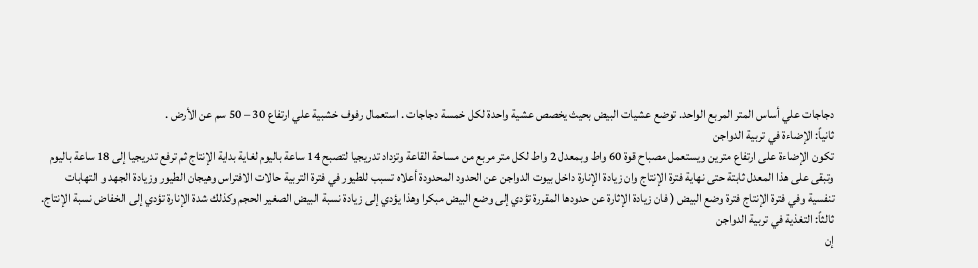دجاجات علي أساس المتر المربع الواحد. توضع عشيات البيض بحيث يخصص عشية واحدة لكل خمسة دجاجات . استعمال رفوف خشبية علي ارتفاع 30 – 50 سم عن الأرض .
ثانياً: الإضاءة في تربية الدواجن
تكون الإضاءة على ارتفاع مترين ويستعمل مصباح قوة 60 واط وبمعدل 2 واط لكل متر مربع من مساحة القاعة وتزداد تدريجيا لتصبح 14 ساعة باليوم لغاية بداية الإنتاج ثم ترفع تدريجيا إلى 18 ساعة باليوم وتبقى على هذا المعدل ثابتة حتى نهاية فترة الإنتاج وان زيادة الإنارة داخل بيوت الدواجن عن الحدود المحدودة أعلاه تسبب للطيور في فترة التربية حالات الافتراس وهيجان الطيور وزيادة الجهد و التهابات تنفسية وفي فترة الإنتاج فترة وضع البيض ( فان زيادة الإثارة عن حدودها المقررة تؤدي إلى وضع البيض مبكرا وهذا يؤدي إلى زيادة نسبة البيض الصغير الحجم وكذلك شدة الإنارة تؤدي إلى الخفاض نسبة الإنتاج.
ثالثاً: التغذية في تربية الدواجن
إن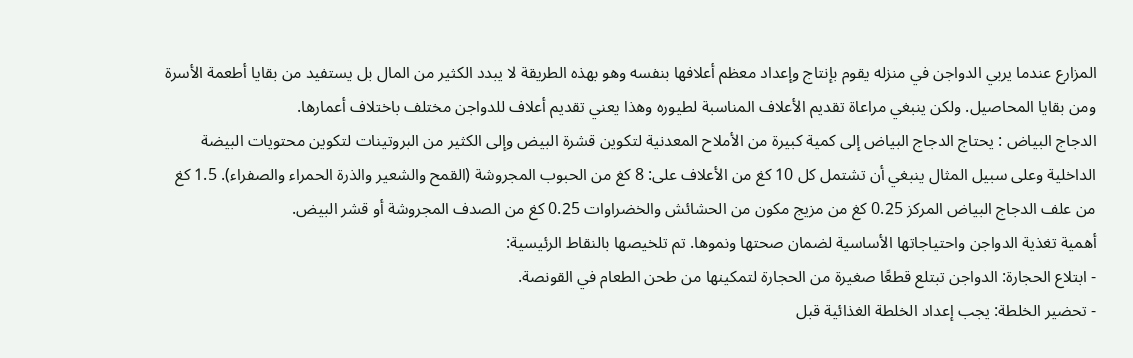المزارع عندما يربي الدواجن في منزله يقوم بإنتاج وإعداد معظم أعلافها بنفسه وهو بهذه الطريقة لا يبدد الكثير من المال بل يستفيد من بقايا أطعمة الأسرة ومن بقايا المحاصيل. ولكن ينبغي مراعاة تقديم الأعلاف المناسبة لطيوره وهذا يعني تقديم أعلاف للدواجن مختلف باختلاف أعمارها.
الدجاج البياض : يحتاج الدجاج البياض إلى كمية كبيرة من الأملاح المعدنية لتكوين قشرة البيض وإلى الكثير من البروتينات لتكوين محتويات البيضة الداخلية وعلى سبيل المثال ينبغي أن تشتمل كل 10 كغ من الأعلاف على: 8 كغ من الحبوب المجروشة (القمح والشعير والذرة الحمراء والصفراء). 1.5 كغ من علف الدجاج البياض المركز 0.25 كغ من مزيج مكون من الحشائش والخضراوات 0.25 كغ من الصدف المجروشة أو قشر البيض.
أهمية تغذية الدواجن واحتياجاتها الأساسية لضمان صحتها ونموها. تم تلخيصها بالنقاط الرئيسية:
- ابتلاع الحجارة: الدواجن تبتلع قطعًا صغيرة من الحجارة لتمكينها من طحن الطعام في القونصة.
- تحضير الخلطة: يجب إعداد الخلطة الغذائية قبل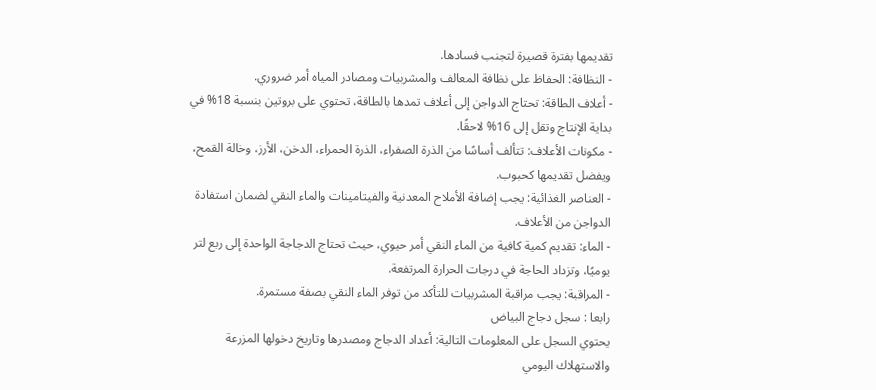تقديمها بفترة قصيرة لتجنب فسادها.
- النظافة: الحفاظ على نظافة المعالف والمشربيات ومصادر المياه أمر ضروري.
- أعلاف الطاقة: تحتاج الدواجن إلى أعلاف تمدها بالطاقة، تحتوي على بروتين بنسبة 18% في بداية الإنتاج وتقل إلى 16% لاحقًا.
- مكونات الأعلاف: تتألف أساسًا من الذرة الصفراء، الذرة الحمراء، الدخن، الأرز، وخالة القمح، ويفضل تقديمها كحبوب.
- العناصر الغذائية: يجب إضافة الأملاح المعدنية والفيتامينات والماء النقي لضمان استفادة الدواجن من الأعلاف.
- الماء: تقديم كمية كافية من الماء النقي أمر حيوي، حيث تحتاج الدجاجة الواحدة إلى ربع لتر يوميًا، وتزداد الحاجة في درجات الحرارة المرتفعة.
- المراقبة: يجب مراقبة المشربيات للتأكد من توفر الماء النقي بصفة مستمرة.
رابعا : سجل دجاج البياض
يحتوي السجل على المعلومات التالية: أعداد الدجاج ومصدرها وتاريخ دخولها المزرعة والاستهلاك اليومي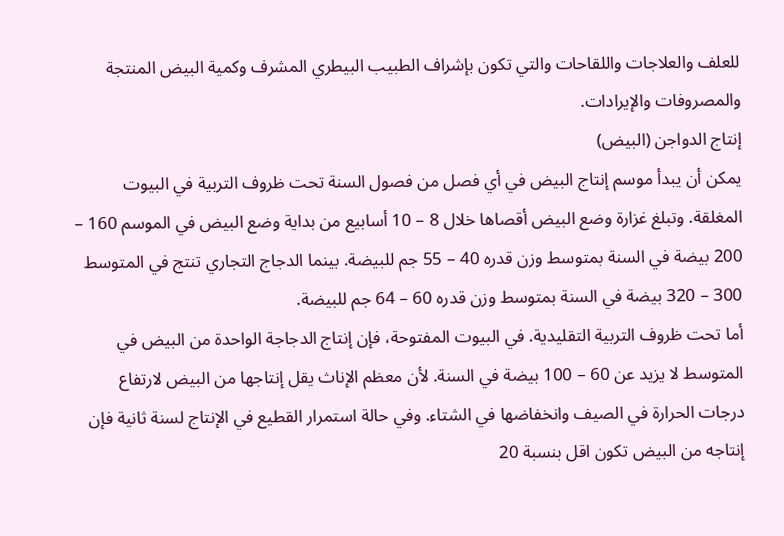للعلف والعلاجات واللقاحات والتي تكون بإشراف الطبيب البيطري المشرف وكمية البيض المنتجة والمصروفات والإيرادات.
إنتاج الدواجن (البيض)
يمكن أن يبدأ موسم إنتاج البيض في أي فصل من فصول السنة تحت ظروف التربية في البيوت المغلقة. وتبلغ غزارة وضع البيض أقصاها خلال 8 – 10 أسابيع من بداية وضع البيض في الموسم 160 – 200 بيضة في السنة بمتوسط وزن قدره 40 – 55 جم للبيضة. بينما الدجاج التجاري تنتج في المتوسط 300 – 320 بيضة في السنة بمتوسط وزن قدره 60 – 64 جم للبيضة.
أما تحت ظروف التربية التقليدية. في البيوت المفتوحة، فإن إنتاج الدجاجة الواحدة من البيض في المتوسط لا يزيد عن 60 – 100 بيضة في السنة. لأن معظم الإناث يقل إنتاجها من البيض لارتفاع درجات الحرارة في الصيف وانخفاضها في الشتاء. وفي حالة استمرار القطيع في الإنتاج لسنة ثانية فإن إنتاجه من البيض تكون اقل بنسبة 20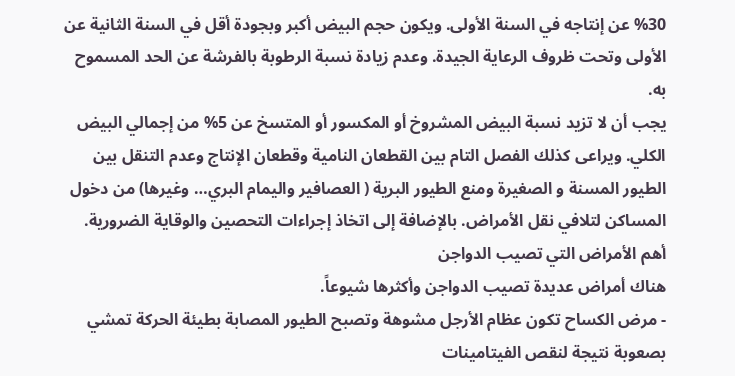%30 عن إنتاجه في السنة الأولى. ويكون حجم البيض أكبر وبجودة أقل في السنة الثانية عن الأولى وتحت ظروف الرعاية الجيدة. وعدم زيادة نسبة الرطوبة بالفرشة عن الحد المسموح به.
يجب أن لا تزيد نسبة البيض المشروخ أو المكسور أو المتسخ عن 5% من إجمالي البيض الكلي. ویراعى كذلك الفصل التام بين القطعان النامية وقطعان الإنتاج وعدم التنقل بين الطيور المسنة و الصغيرة ومنع الطيور البرية ( العصافير واليمام البري… وغيرها) من دخول المساكن لتلافي نقل الأمراض. بالإضافة إلى اتخاذ إجراءات التحصين والوقاية الضرورية.
أهم الأمراض التي تصيب الدواجن
هناك أمراض عديدة تصيب الدواجن وأكثرها شيوعاً.
- مرض الكساح تكون عظام الأرجل مشوهة وتصبح الطيور المصابة بطيئة الحركة تمشي بصعوبة نتيجة لنقص الفيتامينات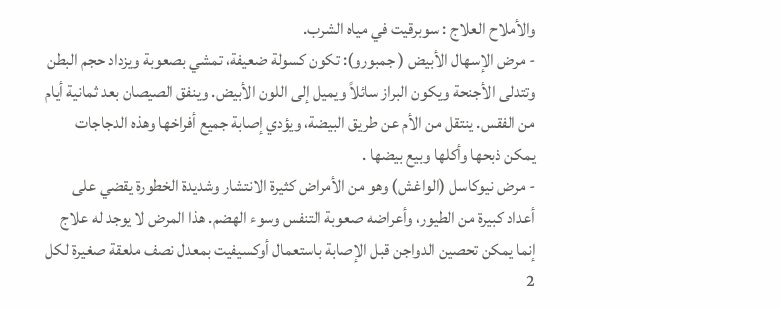والأملاح العلاج : سوبرقيت في مياه الشرب.
- مرض الإسهال الأبيض ( جمبورو): تكون كسولة ضعيفة، تمشي بصعوبة ويزداد حجم البطن وتتدلى الأجنحة ويكون البراز سائلاً ويميل إلى اللون الأبيض. وينفق الصيصان بعد ثمانية أيام من الفقس. ينتقل من الأم عن طريق البيضة، ويؤدي إصابة جميع أفراخها وهذه الدجاجات يمكن ذبحها وأكلها وبيع بيضها .
- مرض نيوكاسل (الواغش) وهو من الأمراض كثيرة الانتشار وشديدة الخطورة يقضي على أعداد كبيرة من الطيور، وأعراضه صعوبة التنفس وسوء الهضم. هذا المرض لا يوجد له علاج إنما يمكن تحصين الدواجن قبل الإصابة باستعمال أوكسيفيت بمعدل نصف ملعقة صغيرة لكل 2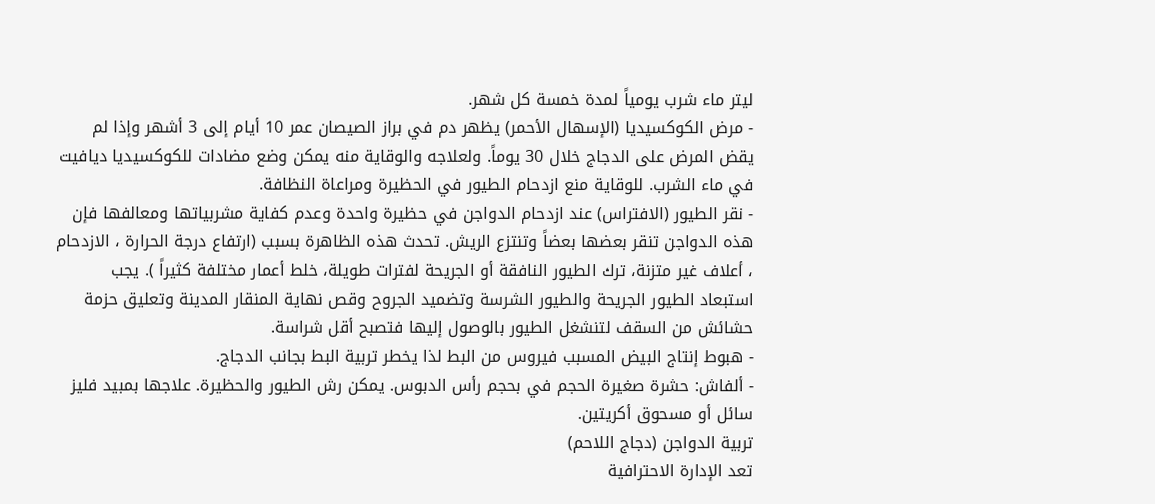ليتر ماء شرب يومياً لمدة خمسة كل شهر.
- مرض الكوكسيديا (الإسهال الأحمر) يظهر دم في براز الصيصان عمر 10 أيام إلى 3 أشهر وإذا لم يقض المرض على الدجاج خلال 30 يوماً. ولعلاجه والوقاية منه يمكن وضع مضادات للكوكسيديا ديافيت في ماء الشرب. للوقاية منع ازدحام الطيور في الحظيرة ومراعاة النظافة.
- نقر الطيور (الافتراس) عند ازدحام الدواجن في حظيرة واحدة وعدم كفاية مشربياتها ومعالفها فإن هذه الدواجن تنقر بعضها بعضاً وتنتزع الريش. تحدث هذه الظاهرة بسبب (ارتفاع درجة الحرارة ، الازدحام ، أعلاف غير متزنة، ترك الطيور النافقة أو الجريحة لفترات طويلة، خلط أعمار مختلفة كثيراً ). يجب استبعاد الطيور الجريحة والطيور الشرسة وتضميد الجروح وقص نهاية المنقار المدينة وتعليق حزمة حشائش من السقف لتنشغل الطيور بالوصول إليها فتصبح أقل شراسة.
- هبوط إنتاج البيض المسبب فيروس من البط لذا يخطر تربية البط بجانب الدجاج.
- ألفاش: حشرة صغيرة الحجم في بحجم رأس الدبوس. يمكن رش الطيور والحظيرة. علاجها بمبيد فليز سائل أو مسحوق أكريتين.
تربية الدواجن (دجاج اللاحم)
تعد الإدارة الاحترافية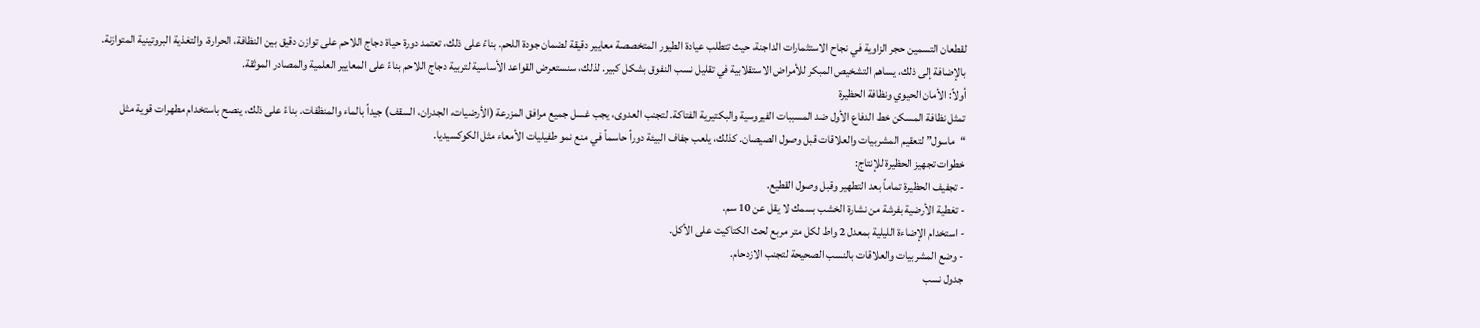لقطعان التسمين حجر الزاوية في نجاح الاستثمارات الداجنة، حيث تتطلب عيادة الطيور المتخصصة معايير دقيقة لضمان جودة اللحم. بناءً على ذلك، تعتمد دورة حياة دجاج اللاحم على توازن دقيق بين النظافة، الحرارة، والتغذية البروتينية المتوازنة. بالإضافة إلى ذلك، يساهم التشخيص المبكر للأمراض الاستقلابية في تقليل نسب النفوق بشكل كبير. لذلك، سنستعرض القواعد الأساسية لتربية دجاج اللاحم بناءً على المعايير العلمية والمصادر الموثقة.
أولاً: الأمان الحيوي ونظافة الحظيرة
تمثل نظافة المسكن خط الدفاع الأول ضد المسببات الفيروسية والبكتيرية الفتاكة. لتجنب العدوى، يجب غسل جميع مرافق المزرعة (الأرضيات، الجدران، السقف) جيداً بالماء والمنظفات. بناءً على ذلك، ينصح باستخدام مطهرات قوية مثل “ماسول” لتعقيم المشربيات والعلاقات قبل وصول الصيصان. كذلك، يلعب جفاف البيئة دوراً حاسماً في منع نمو طفيليات الأمعاء مثل الكوكسيديا.
خطوات تجهيز الحظيرة للإنتاج:
- تجفيف الحظيرة تماماً بعد التطهير وقبل وصول القطيع.
- تغطية الأرضية بفرشة من نشارة الخشب بسمك لا يقل عن 10 سم.
- استخدام الإضاءة الليلية بمعدل 2 واط لكل متر مربع لحث الكتاكيت على الأكل.
- وضع المشربيات والعلاقات بالنسب الصحيحة لتجنب الازدحام.
جدول نسب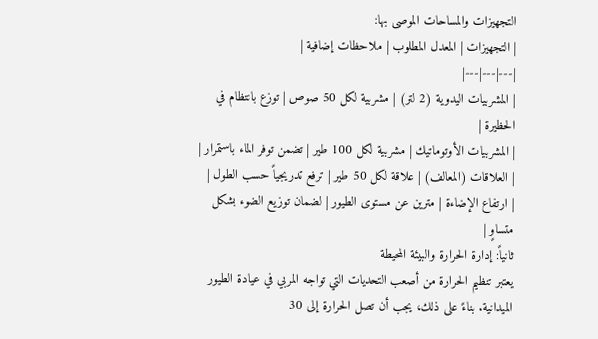التجهيزات والمساحات الموصى بها:
| التجهيزات | المعدل المطلوب | ملاحظات إضافية |
|---|---|---|
| المشربيات اليدوية (2 لتر) | مشربية لكل 50 صوص | توزع بانتظام في الحظيرة |
| المشربيات الأوتوماتيك | مشربية لكل 100 طير | تضمن توفر الماء باستمرار |
| العلاقات (المعالف) | علاقة لكل 50 طير | ترفع تدريجياً حسب الطول |
| ارتفاع الإضاءة | مترين عن مستوى الطيور | لضمان توزيع الضوء بشكل متساوٍ |
ثانياً: إدارة الحرارة والبيئة المحيطة
يعتبر تنظيم الحرارة من أصعب التحديات التي تواجه المربي في عيادة الطيور الميدانية. بناءً على ذلك، يجب أن تصل الحرارة إلى 30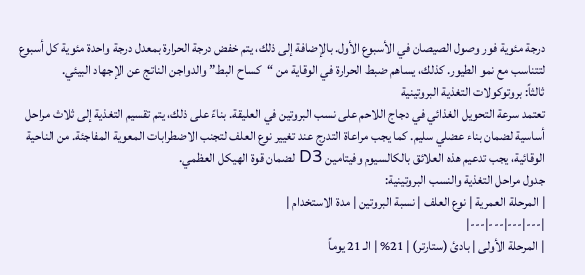درجة مئوية فور وصول الصيصان في الأسبوع الأول. بالإضافة إلى ذلك، يتم خفض درجة الحرارة بمعدل درجة واحدة مئوية كل أسبوع لتتناسب مع نمو الطيور. كذلك، يساهم ضبط الحرارة في الوقاية من “كساح البط” والدواجن الناتج عن الإجهاد البيئي.
ثالثاً: بروتوكولات التغذية البروتينية
تعتمد سرعة التحويل الغذائي في دجاج اللاحم على نسب البروتين في العليقة. بناءً على ذلك، يتم تقسيم التغذية إلى ثلاث مراحل أساسية لضمان بناء عضلي سليم. كما يجب مراعاة التدرج عند تغيير نوع العلف لتجنب الاضطرابات المعوية المفاجئة. من الناحية الوقائية، يجب تدعيم هذه العلائق بالكالسيوم وفيتامين D3 لضمان قوة الهيكل العظمي.
جدول مراحل التغذية والنسب البروتينية:
| المرحلة العمرية | نوع العلف | نسبة البروتين | مدة الاستخدام |
|---|---|---|---|
| المرحلة الأولى | بادئ (ستارتر) | 21% | الـ 21 يوماً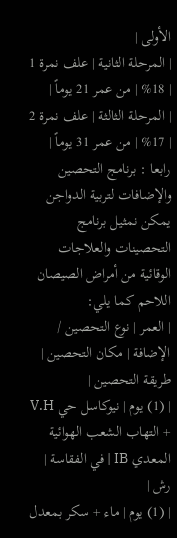الأولى |
| المرحلة الثانية | علف نمرة 1 | 18% | من عمر 21 يوماً |
| المرحلة الثالثة | علف نمرة 2 | 17% | من عمر 31 يوماً |
رابعا : برنامج التحصين والإضافات لتربية الدواجن
يمكن نمثيل برنامج التحصينات والعلاجات الوقائية من أمراض الصيصان اللاحم كما يلي:
| العمر | نوع التحصين / الإضافة | مكان التحصين | طريقة التحصين |
| (1) يوم | نيوكاسل حي V.H + التهاب الشعب الهوائية المعدي IB | في الفقاسة | رش |
| (1) يوم | ماء + سكر بمعدل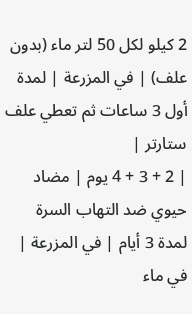2 كيلو لكل 50 لتر ماء (بدون علف) | في المزرعة | لمدة أول 3 ساعات ثم تعطي علف ستارتر |
| 2 + 3 + 4 يوم | مضاد حيوي ضد التهاب السرة لمدة 3 أيام | في المزرعة | في ماء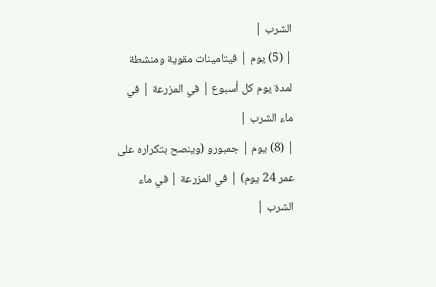الشرب |
| (5) يوم | فيتامينات مقوية ومنشطة لمدة يوم كل أسبوع | في المزرعة | في ماء الشرب |
| (8) يوم | جمبورو (وينصح بتكراره على عمر 24 يوم) | في المزرعة | في ماء الشرب |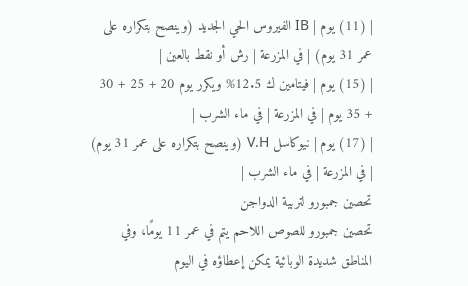| (11) يوم | IB الفيروس الحي الجديد (وينصح بتكراره على عمر 31 يوم) | في المزرعة | رش أو نقط بالعين |
| (15) يوم | فيتامين ك 12.5% ويكرر يوم 20 + 25 + 30 + 35 يوم | في المزرعة | في ماء الشرب |
| (17) يوم | نيوكاسل V.H (وينصح بتكراره على عمر 31 يوم) | في المزرعة | في ماء الشرب |
تحصين جمبورو لتربية الدواجن
تحصين جمبورو للصوص اللاحم يتم في عمر 11 يومًا، وفي المناطق شديدة الوبائية يمكن إعطاؤه في اليوم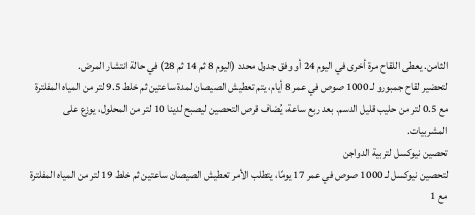الثامن. يعطى اللقاح مرة أخرى في اليوم 24 أو وفق جدول محدد (اليوم 8 ثم 14 ثم 28) في حالة انتشار المرض.
لتحضير لقاح جمبورو لـ 1000 صوص في عمر 8 أيام، يتم تعطيش الصيصان لمدة ساعتين ثم خلط 9.5 لتر من المياه المفلترة مع 0.5 لتر من حليب قليل الدسم. بعد ربع ساعة، يُضاف قرص التحصين ليصبح لدينا 10 لتر من المحلول، يوزع على المشربيات.
تحصين نيوكسل لتربية الدواجن
لتحصين نيوكسل لـ 1000 صوص في عمر 17 يومًا، يتطلب الأمر تعطيش الصيصان ساعتين ثم خلط 19 لتر من المياه المفلترة مع 1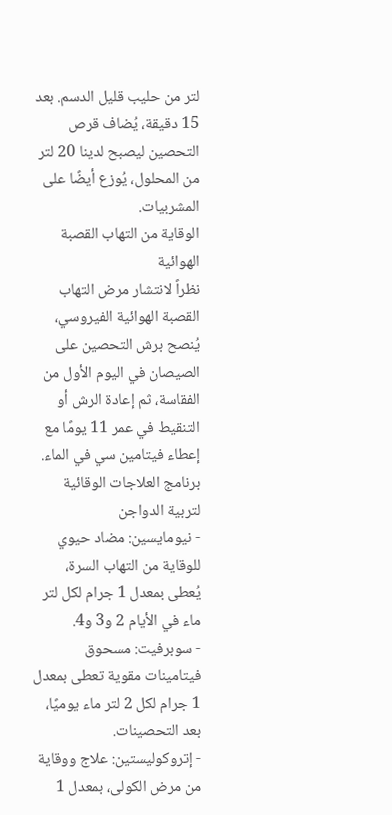لتر من حليب قليل الدسم. بعد 15 دقيقة، يُضاف قرص التحصين ليصبح لدينا 20 لتر من المحلول، يُوزع أيضًا على المشربيات.
الوقاية من التهاب القصبة الهوائية
نظراً لانتشار مرض التهاب القصبة الهوائية الفيروسي، يُنصح برش التحصين على الصيصان في اليوم الأول من الفقاسة، ثم إعادة الرش أو التنقيط في عمر 11 يومًا مع إعطاء فيتامين سي في الماء.
برنامج العلاجات الوقائية لتربية الدواجن
- نيومايسين: مضاد حيوي للوقاية من التهاب السرة، يُعطى بمعدل 1 جرام لكل لتر ماء في الأيام 2 و3 و4.
- سوبرفيت: مسحوق فيتامينات مقوية تعطى بمعدل 1 جرام لكل 2 لتر ماء يوميًا، بعد التحصينات.
- إتروكوليستين: علاج ووقاية من مرض الكولى، بمعدل 1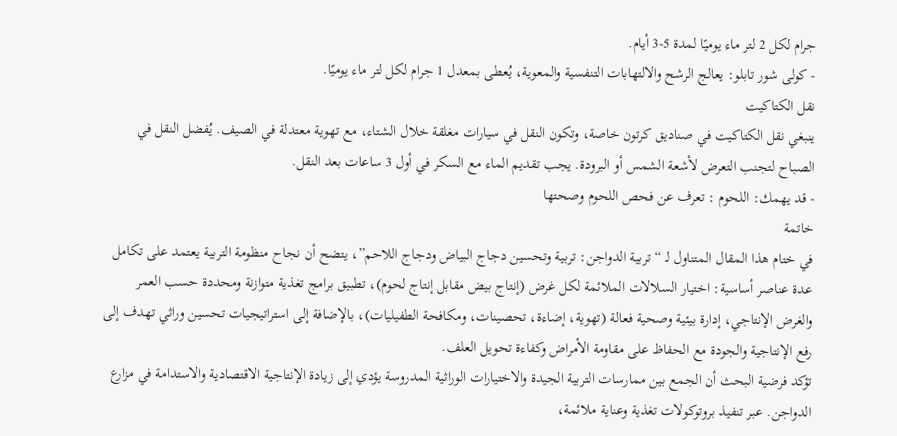جرام لكل 2 لتر ماء يوميًا لمدة 5-3 أيام.
- كولى شور تابلو: يعالج الرشح والالتهابات التنفسية والمعوية، يُعطى بمعدل 1 جرام لكل لتر ماء يوميًا.
نقل الكتاكيت
ينبغي نقل الكتاكيت في صناديق كرتون خاصة، وتكون النقل في سيارات مغلقة خلال الشتاء، مع تهوية معتدلة في الصيف. يُفضل النقل في الصباح لتجنب التعرض لأشعة الشمس أو البرودة. يجب تقديم الماء مع السكر في أول 3 ساعات بعد النقل.
- قد يهمك: اللحوم : تعرف عن فحص اللحوم وصحتها
خاتمة
في ختام هذا المقال المتناول لـ “تربية الدواجن: تربية وتحسين دجاج البياض ودجاج اللاحم”، يتضح أن نجاح منظومة التربية يعتمد على تكامل عدة عناصر أساسية: اختيار السلالات الملائمة لكل غرض (إنتاج بيض مقابل إنتاج لحوم)، تطبيق برامج تغذية متوازنة ومحددة حسب العمر والغرض الإنتاجي، إدارة بيئية وصحية فعالة (تهوية، إضاءة، تحصينات، ومكافحة الطفيليات)، بالإضافة إلى استراتيجيات تحسين وراثي تهدف إلى رفع الإنتاجية والجودة مع الحفاظ على مقاومة الأمراض وكفاءة تحويل العلف.
تؤكد فرضية البحث أن الجمع بين ممارسات التربية الجيدة والاختيارات الوراثية المدروسة يؤدي إلى زيادة الإنتاجية الاقتصادية والاستدامة في مزارع الدواجن. عبر تنفيذ بروتوكولات تغذية وعناية ملائمة،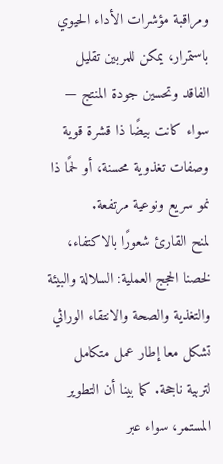ومراقبة مؤشرات الأداء الحيوي باستمرار، يمكن للمربين تقليل الفاقد وتحسين جودة المنتج — سواء كانت بيضًا ذا قشرة قوية وصفات تغذوية محسنة، أو لحمًا ذا نمو سريع ونوعية مرتفعة.
لمنح القارئ شعورًا بالاكتفاء، لخصنا الحجج العملية: السلالة والبيئة والتغذية والصحة والانتقاء الوراثي تشكل معا إطار عمل متكامل لتربية ناجحة. كما بينا أن التطوير المستمر، سواء عبر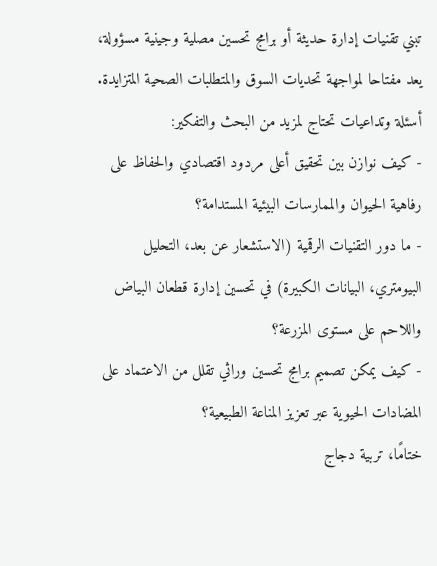تبني تقنيات إدارة حديثة أو برامج تحسين مصلية وجينية مسؤولة، يعد مفتاحا لمواجهة تحديات السوق والمتطلبات الصحية المتزايدة.
أسئلة وتداعيات تحتاج لمزيد من البحث والتفكير:
- كيف نوازن بين تحقيق أعلى مردود اقتصادي والحفاظ على رفاهية الحيوان والممارسات البيئية المستدامة؟
- ما دور التقنيات الرقمية (الاستشعار عن بعد، التحليل البيومتري، البيانات الكبيرة) في تحسين إدارة قطعان البياض واللاحم على مستوى المزرعة؟
- كيف يمكن تصميم برامج تحسين وراثي تقلل من الاعتماد على المضادات الحيوية عبر تعزيز المناعة الطبيعية؟
ختامًا، تربية دجاج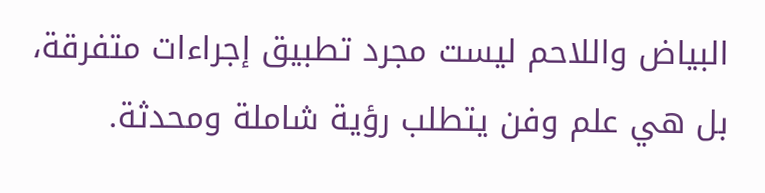البياض واللاحم ليست مجرد تطبيق إجراءات متفرقة، بل هي علم وفن يتطلب رؤية شاملة ومحدثة.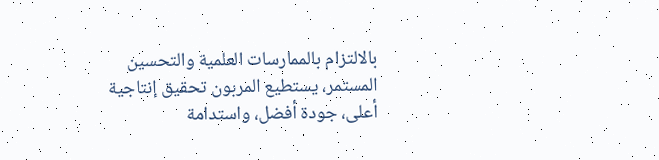بالالتزام بالممارسات العلمية والتحسين المستمر، يستطيع المربون تحقيق إنتاجية أعلى، جودة أفضل، واستدامة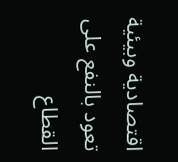اقتصادية وبيئية تعود بالنفع على القطاع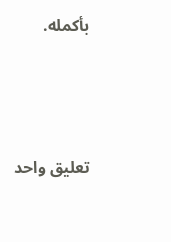بأكمله.




تعليق واحد